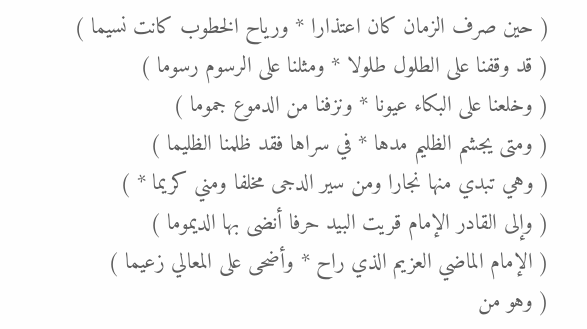( حين صرف الزمان كان اعتذارا * ورياح الخطوب كانت نسيما )
( قد وقفنا على الطلول طلولا * ومثلنا على الرسوم رسوما )
( وخلعنا على البكاء عيونا * ونزفنا من الدموع جموما )
( ومتى يجشم الظليم مدها * في سراها فقد ظلمنا الظليما )
( وهي تبدي منها نجارا ومن سير الدجى مخلفا ومني كريما * )
( وإلى القادر الإمام قريت البيد حرفا أنضى بها الديموما )
( الإمام الماضي العزيم الذي راح * وأضحى على المعالي زعيما )
( وهو من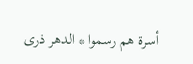أسرة هم رسموا * الدهر ذرى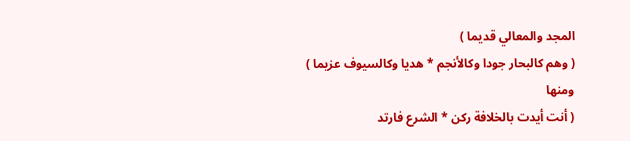المجد والمعالي قديما )
( وهم كالبحار جودا وكالأنجم * هديا وكالسيوف عزيما )
ومنها
( أنت أيدت بالخلافة ركن * الشرع فارتد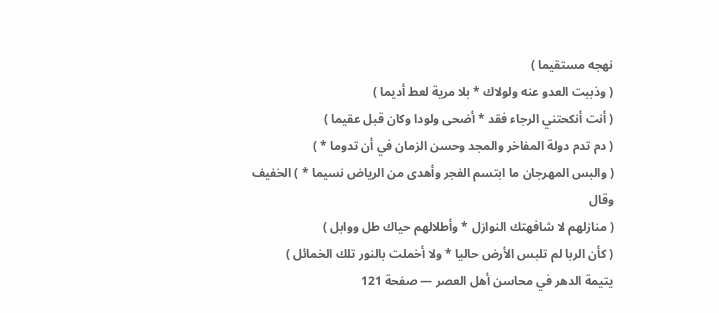نهجه مستقيما )
( وذببت العدو عنه ولولاك * بلا مرية لعط أديما )
( أنت أنكحتني الرجاء فقد * أضحى ولودا وكان قبل عقيما )
( دم تدم دولة المفاخر والمجد وحسن الزمان في أن تدوما * )
( والبس المهرجان ما ابتسم الفجر وأهدى من الرياض نسيما * ) الخفيف
وقال
( منازلهم لا شافهتك النوازل * وأطلالهم حياك طل ووابل )
( كأن الربا لم تلبس الأرض حاليا * ولا أخملت بالنور تلك الخمائل )
يتيمة الدهر في محاسن أهل العصر — صفحة 121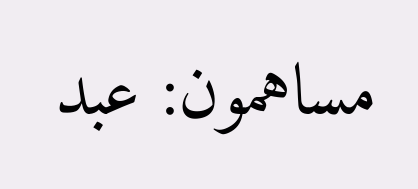مساهمون: عبد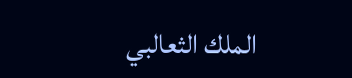الملك الثعالبي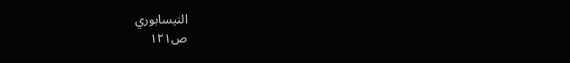النيسابوري
ص١٢١